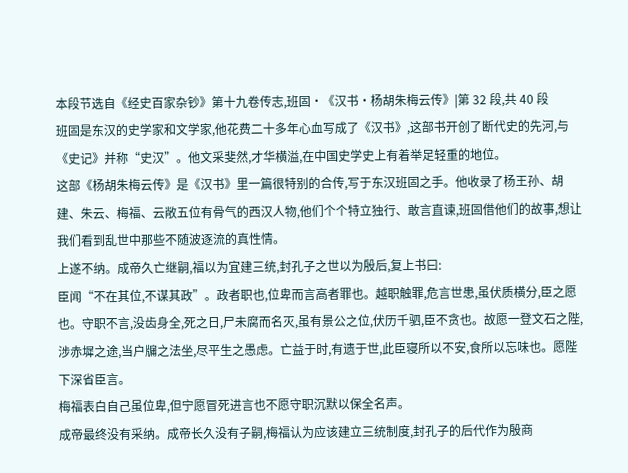本段节选自《经史百家杂钞》第十九卷传志,班固·《汉书·杨胡朱梅云传》|第 32 段,共 40 段
班固是东汉的史学家和文学家,他花费二十多年心血写成了《汉书》,这部书开创了断代史的先河,与《史记》并称“史汉”。他文采斐然,才华横溢,在中国史学史上有着举足轻重的地位。
这部《杨胡朱梅云传》是《汉书》里一篇很特别的合传,写于东汉班固之手。他收录了杨王孙、胡建、朱云、梅福、云敞五位有骨气的西汉人物,他们个个特立独行、敢言直谏,班固借他们的故事,想让我们看到乱世中那些不随波逐流的真性情。
上遂不纳。成帝久亡继嗣,福以为宜建三统,封孔子之世以为殷后,复上书曰:
臣闻“不在其位,不谋其政”。政者职也,位卑而言高者罪也。越职触罪,危言世患,虽伏质横分,臣之愿也。守职不言,没齿身全,死之日,尸未腐而名灭,虽有景公之位,伏历千驷,臣不贪也。故愿一登文石之陛,涉赤墀之途,当户牖之法坐,尽平生之愚虑。亡益于时,有遗于世,此臣寝所以不安,食所以忘味也。愿陛下深省臣言。
梅福表白自己虽位卑,但宁愿冒死进言也不愿守职沉默以保全名声。
成帝最终没有采纳。成帝长久没有子嗣,梅福认为应该建立三统制度,封孔子的后代作为殷商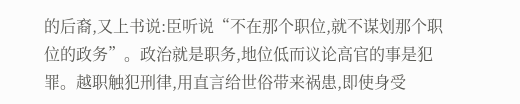的后裔,又上书说:臣听说“不在那个职位,就不谋划那个职位的政务”。政治就是职务,地位低而议论高官的事是犯罪。越职触犯刑律,用直言给世俗带来祸患,即使身受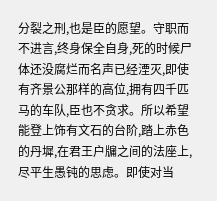分裂之刑,也是臣的愿望。守职而不进言,终身保全自身,死的时候尸体还没腐烂而名声已经湮灭,即使有齐景公那样的高位,拥有四千匹马的车队,臣也不贪求。所以希望能登上饰有文石的台阶,踏上赤色的丹墀,在君王户牖之间的法座上,尽平生愚钝的思虑。即使对当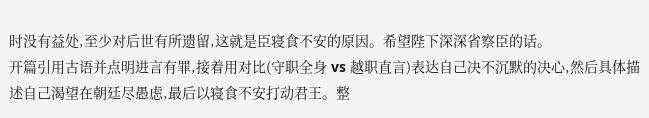时没有益处,至少对后世有所遗留,这就是臣寝食不安的原因。希望陛下深深省察臣的话。
开篇引用古语并点明进言有罪,接着用对比(守职全身 vs 越职直言)表达自己决不沉默的决心,然后具体描述自己渴望在朝廷尽愚虑,最后以寝食不安打动君王。整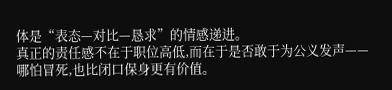体是“表态—对比—恳求”的情感递进。
真正的责任感不在于职位高低,而在于是否敢于为公义发声——哪怕冒死,也比闭口保身更有价值。